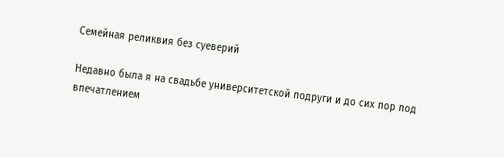Семейная реликвия без суеверий

Недавно была я на свадьбе университетской подруги и до сих пор под впечатлением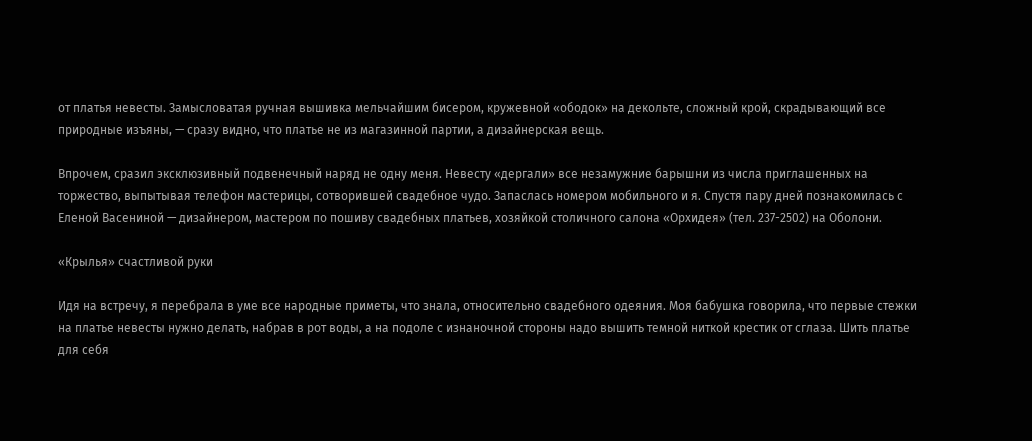от платья невесты. Замысловатая ручная вышивка мельчайшим бисером, кружевной «ободок» на декольте, сложный крой, скрадывающий все природные изъяны, — сразу видно, что платье не из магазинной партии, а дизайнерская вещь.

Впрочем, сразил эксклюзивный подвенечный наряд не одну меня. Невесту «дергали» все незамужние барышни из числа приглашенных на торжество, выпытывая телефон мастерицы, сотворившей свадебное чудо. Запаслась номером мобильного и я. Спустя пару дней познакомилась с Еленой Васениной — дизайнером, мастером по пошиву свадебных платьев, хозяйкой столичного салона «Орхидея» (тел. 237-2502) на Оболони.

«Крылья» счастливой руки

Идя на встречу, я перебрала в уме все народные приметы, что знала, относительно свадебного одеяния. Моя бабушка говорила, что первые стежки на платье невесты нужно делать, набрав в рот воды, а на подоле с изнаночной стороны надо вышить темной ниткой крестик от сглаза. Шить платье для себя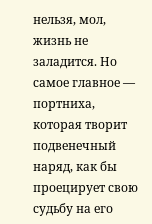нельзя, мол, жизнь не заладится. Но самое главное — портниха, которая творит подвенечный наряд, как бы проецирует свою судьбу на его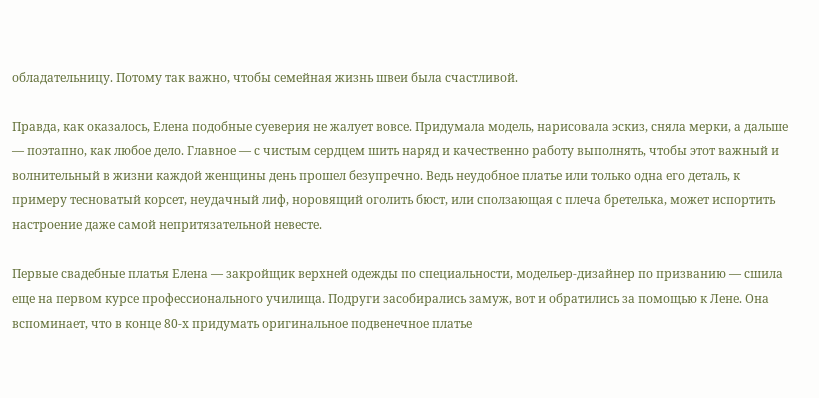обладательницу. Потому так важно, чтобы семейная жизнь швеи была счастливой.

Правда, как оказалось, Елена подобные суеверия не жалует вовсе. Придумала модель, нарисовала эскиз, сняла мерки, а дальше — поэтапно, как любое дело. Главное — с чистым сердцем шить наряд и качественно работу выполнять, чтобы этот важный и волнительный в жизни каждой женщины день прошел безупречно. Ведь неудобное платье или только одна его деталь, к примеру тесноватый корсет, неудачный лиф, норовящий оголить бюст, или сползающая с плеча бретелька, может испортить настроение даже самой непритязательной невесте.

Первые свадебные платья Елена — закройщик верхней одежды по специальности, модельер-дизайнер по призванию — сшила еще на первом курсе профессионального училища. Подруги засобирались замуж, вот и обратились за помощью к Лене. Она вспоминает, что в конце 80-х придумать оригинальное подвенечное платье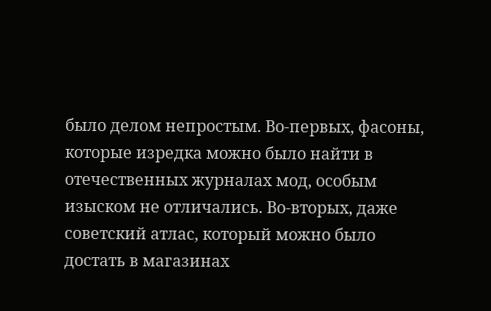было делом непростым. Во-первых, фасоны, которые изредка можно было найти в отечественных журналах мод, особым изыском не отличались. Во-вторых, даже советский атлас, который можно было достать в магазинах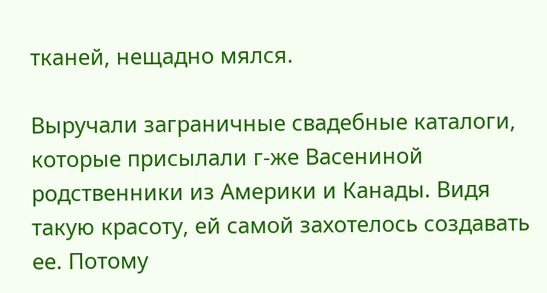тканей, нещадно мялся.

Выручали заграничные свадебные каталоги, которые присылали г-же Васениной родственники из Америки и Канады. Видя такую красоту, ей самой захотелось создавать ее. Потому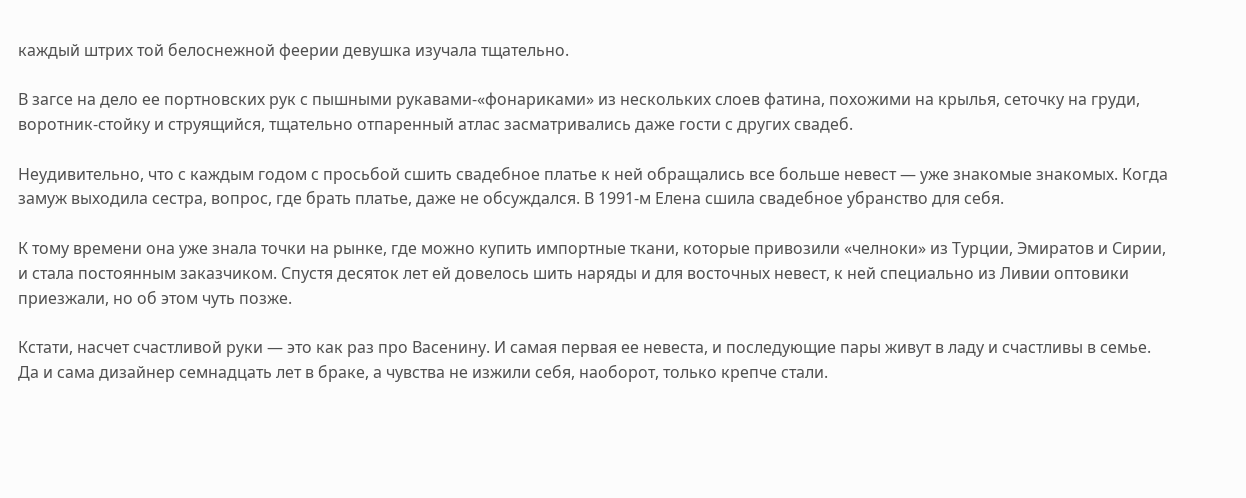каждый штрих той белоснежной феерии девушка изучала тщательно.

В загсе на дело ее портновских рук с пышными рукавами-«фонариками» из нескольких слоев фатина, похожими на крылья, сеточку на груди, воротник-стойку и струящийся, тщательно отпаренный атлас засматривались даже гости с других свадеб.

Неудивительно, что с каждым годом с просьбой сшить свадебное платье к ней обращались все больше невест — уже знакомые знакомых. Когда замуж выходила сестра, вопрос, где брать платье, даже не обсуждался. В 1991-м Елена сшила свадебное убранство для себя.

К тому времени она уже знала точки на рынке, где можно купить импортные ткани, которые привозили «челноки» из Турции, Эмиратов и Сирии, и стала постоянным заказчиком. Спустя десяток лет ей довелось шить наряды и для восточных невест, к ней специально из Ливии оптовики приезжали, но об этом чуть позже.

Кстати, насчет счастливой руки — это как раз про Васенину. И самая первая ее невеста, и последующие пары живут в ладу и счастливы в семье. Да и сама дизайнер семнадцать лет в браке, а чувства не изжили себя, наоборот, только крепче стали.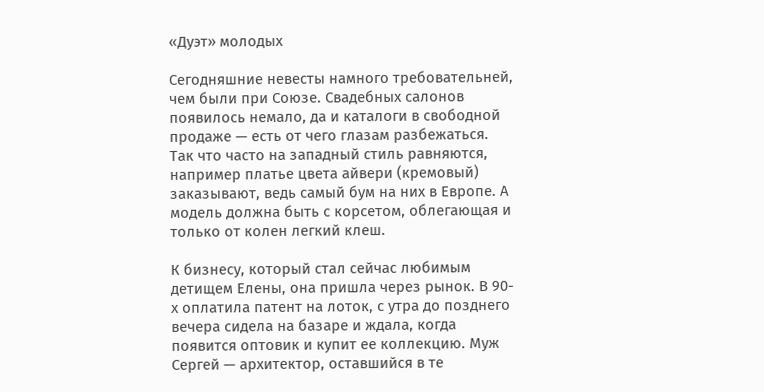«Дуэт» молодых

Сегодняшние невесты намного требовательней, чем были при Союзе. Свадебных салонов появилось немало, да и каталоги в свободной продаже — есть от чего глазам разбежаться. Так что часто на западный стиль равняются, например платье цвета айвери (кремовый) заказывают, ведь самый бум на них в Европе. А модель должна быть с корсетом, облегающая и только от колен легкий клеш.

К бизнесу, который стал сейчас любимым детищем Елены, она пришла через рынок. В 90-х оплатила патент на лоток, с утра до позднего вечера сидела на базаре и ждала, когда появится оптовик и купит ее коллекцию. Муж Сергей — архитектор, оставшийся в те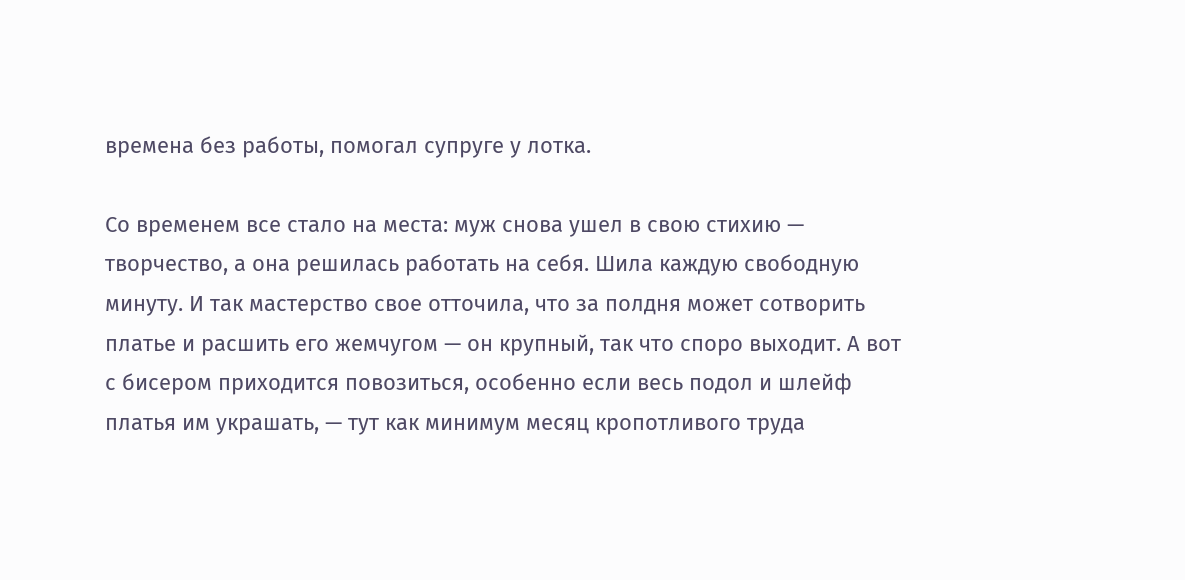времена без работы, помогал супруге у лотка.

Со временем все стало на места: муж снова ушел в свою стихию — творчество, а она решилась работать на себя. Шила каждую свободную минуту. И так мастерство свое отточила, что за полдня может сотворить платье и расшить его жемчугом — он крупный, так что споро выходит. А вот с бисером приходится повозиться, особенно если весь подол и шлейф платья им украшать, — тут как минимум месяц кропотливого труда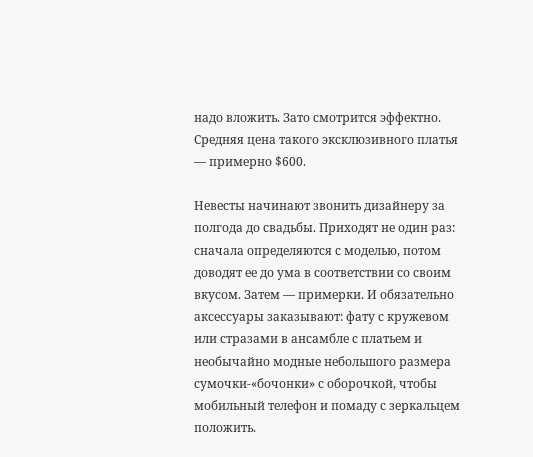надо вложить. Зато смотрится эффектно. Средняя цена такого эксклюзивного платья — примерно $600.

Невесты начинают звонить дизайнеру за полгода до свадьбы. Приходят не один раз: сначала определяются с моделью, потом доводят ее до ума в соответствии со своим вкусом. Затем — примерки. И обязательно аксессуары заказывают: фату с кружевом или стразами в ансамбле с платьем и необычайно модные небольшого размера сумочки-«бочонки» с оборочкой, чтобы мобильный телефон и помаду с зеркальцем положить.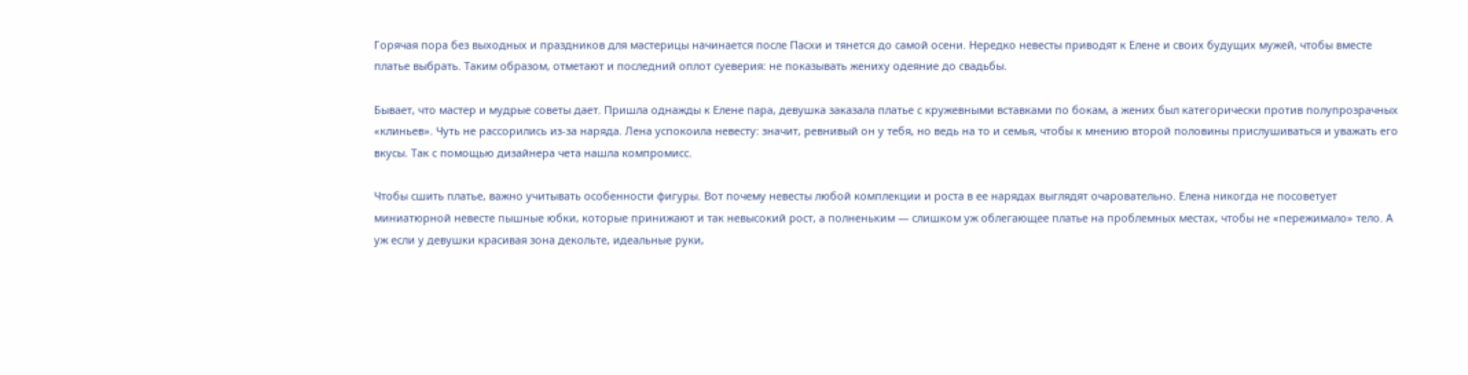Горячая пора без выходных и праздников для мастерицы начинается после Пасхи и тянется до самой осени. Нередко невесты приводят к Елене и своих будущих мужей, чтобы вместе платье выбрать. Таким образом, отметают и последний оплот суеверия: не показывать жениху одеяние до свадьбы.

Бывает, что мастер и мудрые советы дает. Пришла однажды к Елене пара, девушка заказала платье с кружевными вставками по бокам, а жених был категорически против полупрозрачных «клиньев». Чуть не рассорились из-за наряда. Лена успокоила невесту: значит, ревнивый он у тебя, но ведь на то и семья, чтобы к мнению второй половины прислушиваться и уважать его вкусы. Так с помощью дизайнера чета нашла компромисс.

Чтобы сшить платье, важно учитывать особенности фигуры. Вот почему невесты любой комплекции и роста в ее нарядах выглядят очаровательно. Елена никогда не посоветует миниатюрной невесте пышные юбки, которые принижают и так невысокий рост, а полненьким — слишком уж облегающее платье на проблемных местах, чтобы не «пережимало» тело. А уж если у девушки красивая зона декольте, идеальные руки,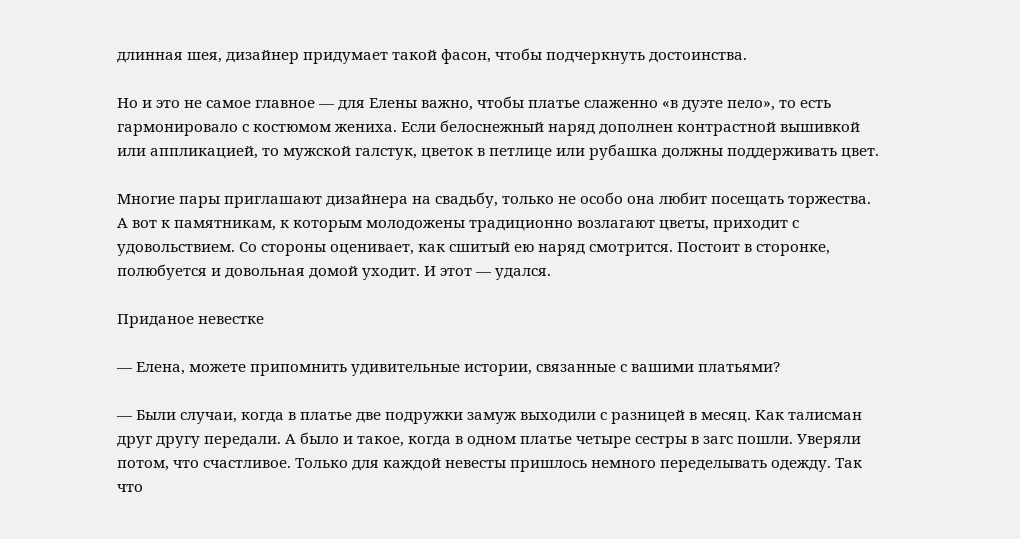длинная шея, дизайнер придумает такой фасон, чтобы подчеркнуть достоинства.

Но и это не самое главное — для Елены важно, чтобы платье слаженно «в дуэте пело», то есть гармонировало с костюмом жениха. Если белоснежный наряд дополнен контрастной вышивкой или аппликацией, то мужской галстук, цветок в петлице или рубашка должны поддерживать цвет.

Многие пары приглашают дизайнера на свадьбу, только не особо она любит посещать торжества. А вот к памятникам, к которым молодожены традиционно возлагают цветы, приходит с удовольствием. Со стороны оценивает, как сшитый ею наряд смотрится. Постоит в сторонке, полюбуется и довольная домой уходит. И этот — удался.

Приданое невестке

— Елена, можете припомнить удивительные истории, связанные с вашими платьями?

— Были случаи, когда в платье две подружки замуж выходили с разницей в месяц. Как талисман друг другу передали. А было и такое, когда в одном платье четыре сестры в загс пошли. Уверяли потом, что счастливое. Только для каждой невесты пришлось немного переделывать одежду. Так что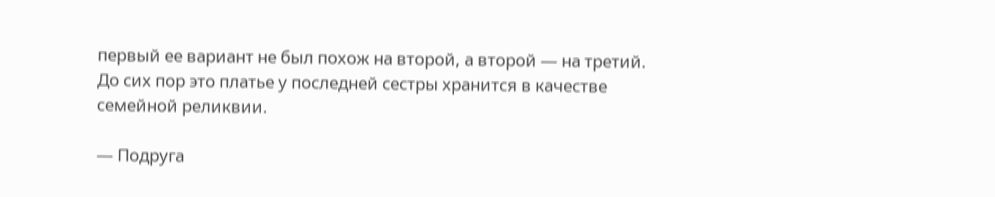первый ее вариант не был похож на второй, а второй — на третий. До сих пор это платье у последней сестры хранится в качестве семейной реликвии.

— Подруга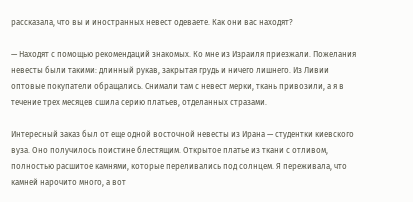рассказала, что вы и иностранных невест одеваете. Как они вас находят?

— Находят с помощью рекомендаций знакомых. Ко мне из Израиля приезжали. Пожелания невесты были такими: длинный рукав, закрытая грудь и ничего лишнего. Из Ливии оптовые покупатели обращались. Снимали там с невест мерки, ткань привозили, а я в течение трех месяцев сшила серию платьев, отделанных стразами.

Интересный заказ был от еще одной восточной невесты из Ирана — студентки киевского вуза. Оно получилось поистине блестящим. Открытое платье из ткани с отливом, полностью расшитое камнями, которые переливались под солнцем. Я переживала, что камней нарочито много, а вот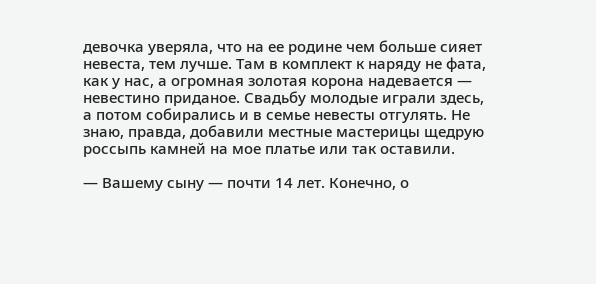девочка уверяла, что на ее родине чем больше сияет невеста, тем лучше. Там в комплект к наряду не фата, как у нас, а огромная золотая корона надевается — невестино приданое. Свадьбу молодые играли здесь, а потом собирались и в семье невесты отгулять. Не знаю, правда, добавили местные мастерицы щедрую россыпь камней на мое платье или так оставили.

— Вашему сыну — почти 14 лет. Конечно, о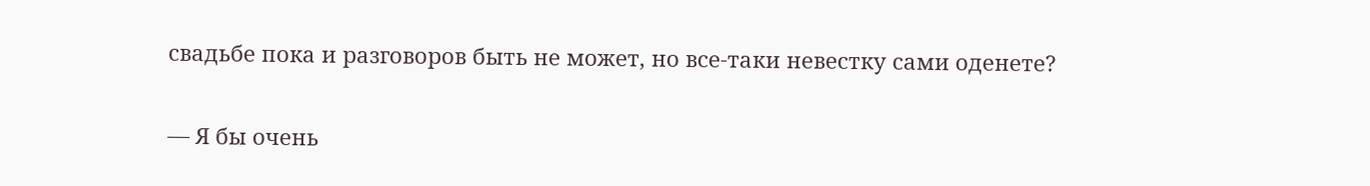свадьбе пока и разговоров быть не может, но все-таки невестку сами оденете?

— Я бы очень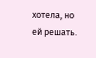хотела, но ей решать.